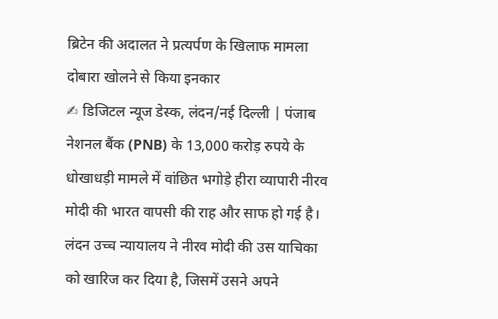ब्रिटेन की अदालत ने प्रत्यर्पण के खिलाफ मामला दोबारा खोलने से किया इनकार
✍ डिजिटल न्यूज डेस्क, लंदन/नई दिल्ली | पंजाब नेशनल बैंक (PNB) के 13,000 करोड़ रुपये के धोखाधड़ी मामले में वांछित भगोड़े हीरा व्यापारी नीरव मोदी की भारत वापसी की राह और साफ हो गई है। लंदन उच्च न्यायालय ने नीरव मोदी की उस याचिका को खारिज कर दिया है, जिसमें उसने अपने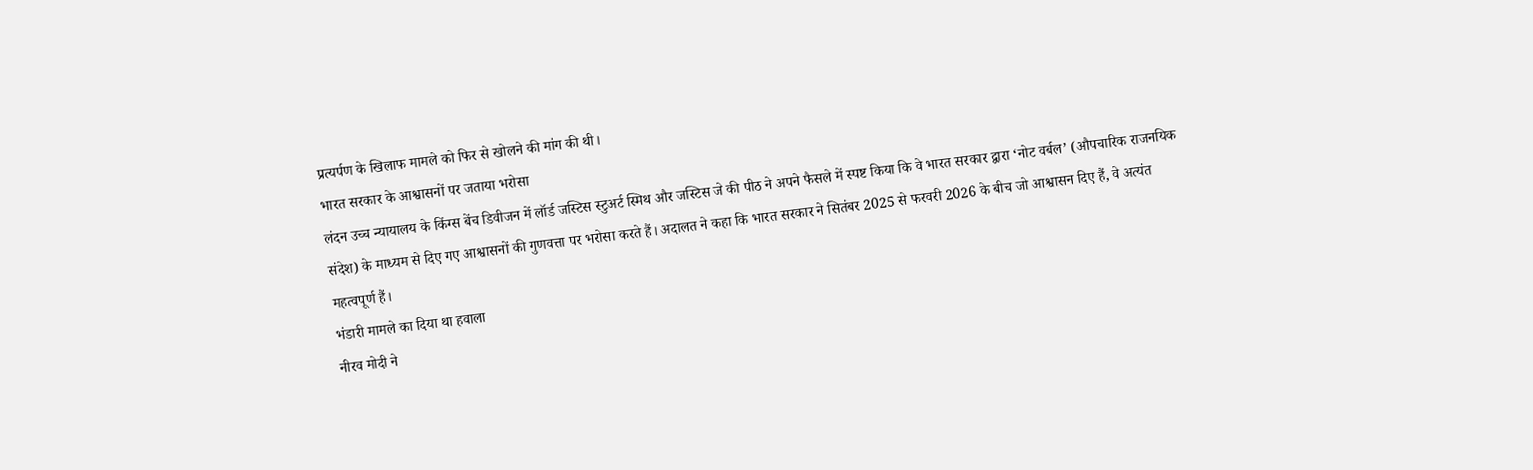प्रत्यर्पण के खिलाफ मामले को फिर से खोलने की मांग की थी।
भारत सरकार के आश्वासनों पर जताया भरोसा
लंदन उच्च न्यायालय के किंग्स बेंच डिवीजन में लॉर्ड जस्टिस स्टुअर्ट स्मिथ और जस्टिस जे की पीठ ने अपने फैसले में स्पष्ट किया कि वे भारत सरकार द्वारा ‘नोट वर्बल’ (औपचारिक राजनयिक संदेश) के माध्यम से दिए गए आश्वासनों की गुणवत्ता पर भरोसा करते हैं। अदालत ने कहा कि भारत सरकार ने सितंबर 2025 से फरवरी 2026 के बीच जो आश्वासन दिए हैं, वे अत्यंत महत्वपूर्ण हैं।
भंडारी मामले का दिया था हवाला
नीरव मोदी ने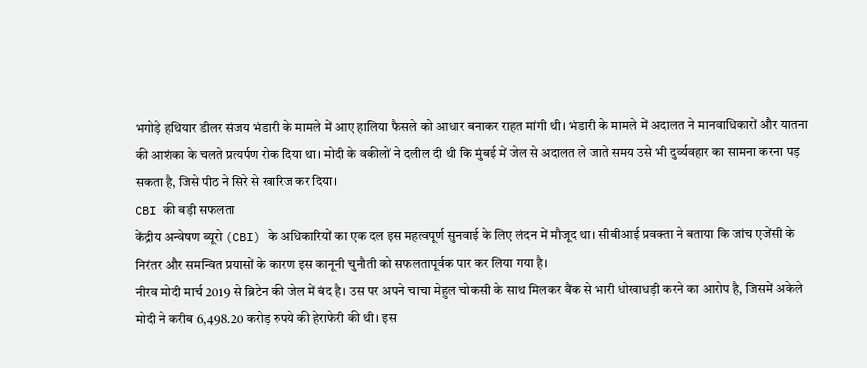भगोड़े हथियार डीलर संजय भंडारी के मामले में आए हालिया फैसले को आधार बनाकर राहत मांगी थी। भंडारी के मामले में अदालत ने मानवाधिकारों और यातना की आशंका के चलते प्रत्यर्पण रोक दिया था। मोदी के वकीलों ने दलील दी थी कि मुंबई में जेल से अदालत ले जाते समय उसे भी दुर्व्यवहार का सामना करना पड़ सकता है, जिसे पीठ ने सिरे से खारिज कर दिया।
CBI की बड़ी सफलता
केंद्रीय अन्वेषण ब्यूरो (CBI) के अधिकारियों का एक दल इस महत्वपूर्ण सुनवाई के लिए लंदन में मौजूद था। सीबीआई प्रवक्ता ने बताया कि जांच एजेंसी के निरंतर और समन्वित प्रयासों के कारण इस कानूनी चुनौती को सफलतापूर्वक पार कर लिया गया है।
नीरव मोदी मार्च 2019 से ब्रिटेन की जेल में बंद है। उस पर अपने चाचा मेहुल चोकसी के साथ मिलकर बैंक से भारी धोखाधड़ी करने का आरोप है, जिसमें अकेले मोदी ने करीब 6,498.20 करोड़ रुपये की हेराफेरी की थी। इस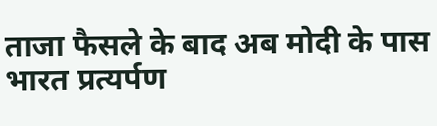ताजा फैसले के बाद अब मोदी के पास भारत प्रत्यर्पण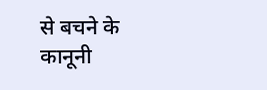से बचने के कानूनी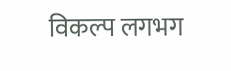विकल्प लगभग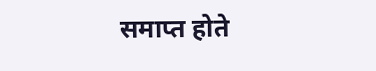समाप्त होते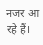नजर आ रहे हैं।